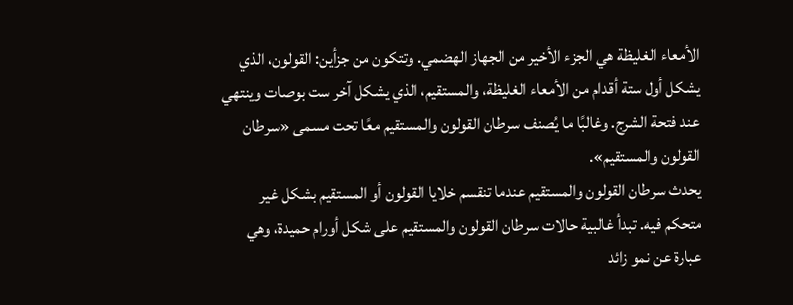الأمعاء الغليظة هي الجزء الأخير من الجهاز الهضمي. وتتكون من جزأين: القولون، الذي يشكل أول ستة أقدام من الأمعاء الغليظة، والمستقيم، الذي يشكل آخر ست بوصات وينتهي عند فتحة الشرج. وغالبًا ما يُصنف سرطان القولون والمستقيم معًا تحت مسمى «سرطان القولون والمستقيم».
يحدث سرطان القولون والمستقيم عندما تنقسم خلايا القولون أو المستقيم بشكل غير متحكم فيه. تبدأ غالبية حالات سرطان القولون والمستقيم على شكل أورام حميدة، وهي عبارة عن نمو زائد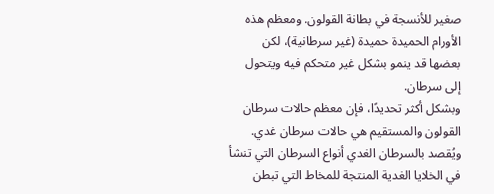صغير للأنسجة في بطانة القولون. ومعظم هذه الأورام الحميدة حميدة (غير سرطانية)، لكن بعضها قد ينمو بشكل غير متحكم فيه ويتحول إلى سرطان.
وبشكل أكثر تحديدًا، فإن معظم حالات سرطان القولون والمستقيم هي حالات سرطان غدي. ويُقصد بالسرطان الغدي أنواع السرطان التي تنشأ في الخلايا الغدية المنتجة للمخاط التي تبطن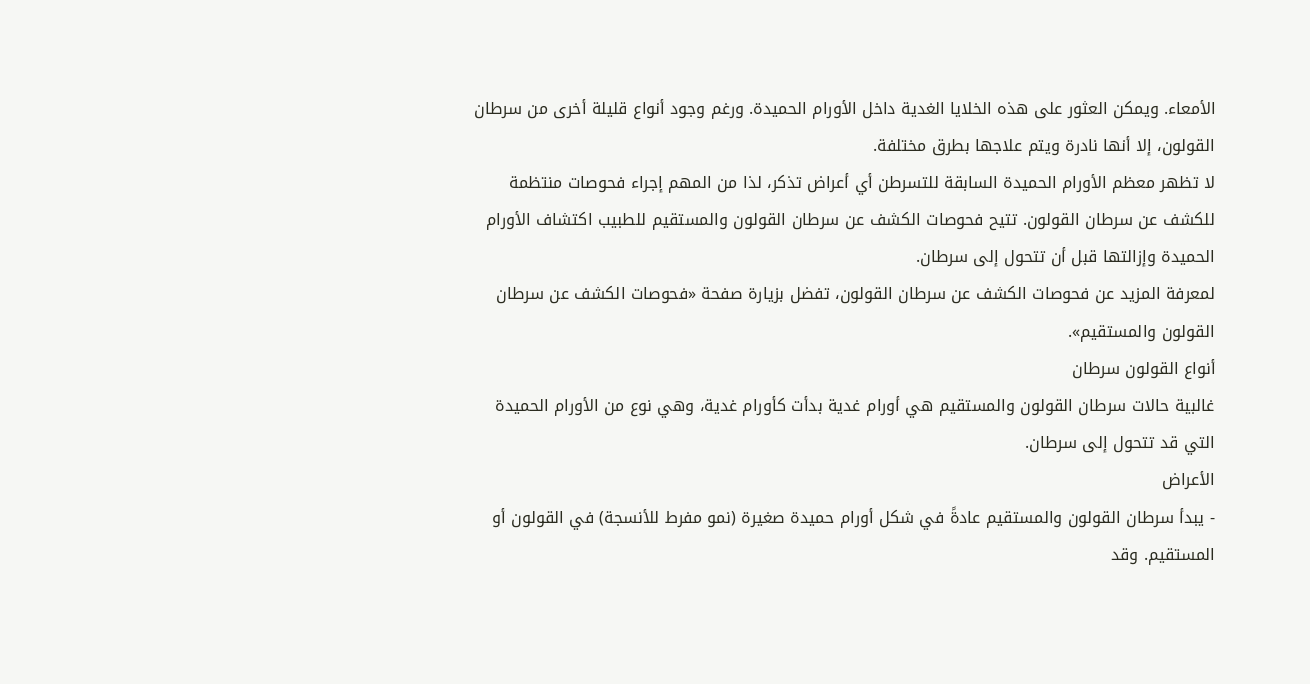الأمعاء. ويمكن العثور على هذه الخلايا الغدية داخل الأورام الحميدة. ورغم وجود أنواع قليلة أخرى من سرطان القولون، إلا أنها نادرة ويتم علاجها بطرق مختلفة.
لا تظهر معظم الأورام الحميدة السابقة للتسرطن أي أعراض تذكر، لذا من المهم إجراء فحوصات منتظمة للكشف عن سرطان القولون. تتيح فحوصات الكشف عن سرطان القولون والمستقيم للطبيب اكتشاف الأورام الحميدة وإزالتها قبل أن تتحول إلى سرطان.
لمعرفة المزيد عن فحوصات الكشف عن سرطان القولون، تفضل بزيارة صفحة «فحوصات الكشف عن سرطان القولون والمستقيم».
أنواع القولون سرطان
غالبية حالات سرطان القولون والمستقيم هي أورام غدية بدأت كأورام غدية، وهي نوع من الأورام الحميدة التي قد تتحول إلى سرطان.
الأعراض
- يبدأ سرطان القولون والمستقيم عادةً في شكل أورام حميدة صغيرة (نمو مفرط للأنسجة) في القولون أو المستقيم. وقد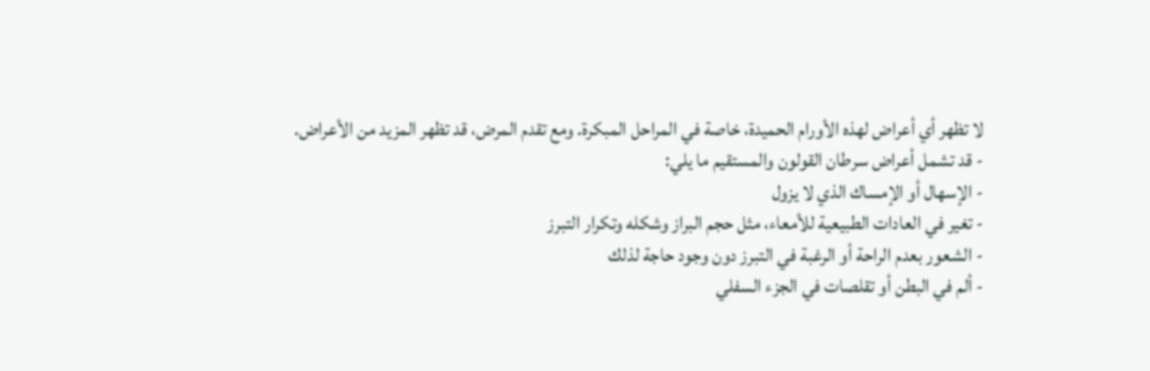لا تظهر أي أعراض لهذه الأورام الحميدة، خاصة في المراحل المبكرة. ومع تقدم المرض، قد تظهر المزيد من الأعراض.
- قد تشمل أعراض سرطان القولون والمستقيم ما يلي:
- الإسهال أو الإمساك الذي لا يزول
- تغير في العادات الطبيعية للأمعاء، مثل حجم البراز وشكله وتكرار التبرز
- الشعور بعدم الراحة أو الرغبة في التبرز دون وجود حاجة لذلك
- ألم في البطن أو تقلصات في الجزء السفلي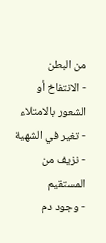من البطن
- الانتفاخ أو الشعور بالامتلاء
- تغير في الشهية
- نزيف من المستقيم
- وجود دم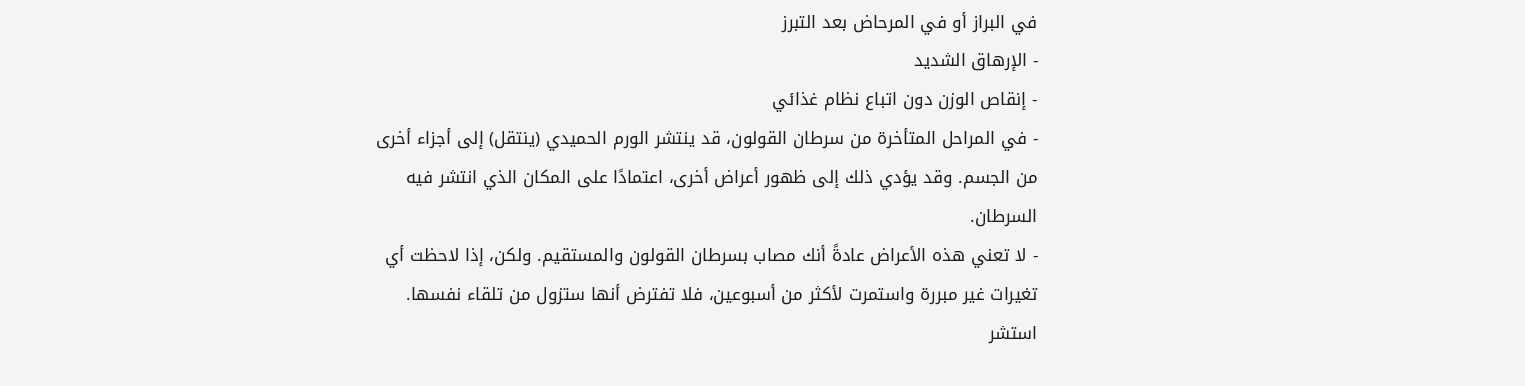في البراز أو في المرحاض بعد التبرز
- الإرهاق الشديد
- إنقاص الوزن دون اتباع نظام غذائي
- في المراحل المتأخرة من سرطان القولون، قد ينتشر الورم الحميدي (ينتقل) إلى أجزاء أخرى من الجسم. وقد يؤدي ذلك إلى ظهور أعراض أخرى، اعتمادًا على المكان الذي انتشر فيه السرطان.
- لا تعني هذه الأعراض عادةً أنك مصاب بسرطان القولون والمستقيم. ولكن، إذا لاحظت أي تغيرات غير مبررة واستمرت لأكثر من أسبوعين، فلا تفترض أنها ستزول من تلقاء نفسها. استشر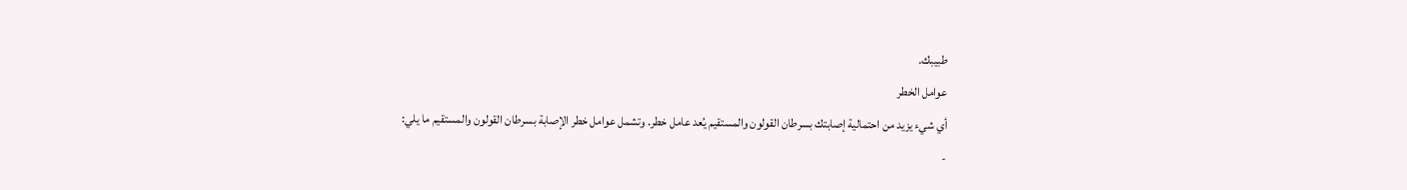طبيبك.
عوامل الخطر
أي شيء يزيد من احتمالية إصابتك بسرطان القولون والمستقيم يُعد عامل خطر. وتشمل عوامل خطر الإصابة بسرطان القولون والمستقيم ما يلي:
-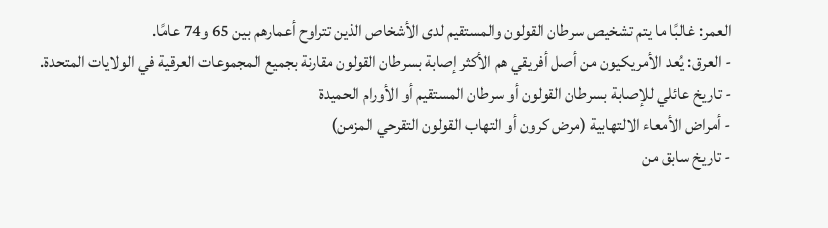العمر: غالبًا ما يتم تشخيص سرطان القولون والمستقيم لدى الأشخاص الذين تتراوح أعمارهم بين 65 و74 عامًا.
- العرق: يُعد الأمريكيون من أصل أفريقي هم الأكثر إصابة بسرطان القولون مقارنة بجميع المجموعات العرقية في الولايات المتحدة.
- تاريخ عائلي للإصابة بسرطان القولون أو سرطان المستقيم أو الأورام الحميدة
- أمراض الأمعاء الالتهابية (مرض كرون أو التهاب القولون التقرحي المزمن)
- تاريخ سابق من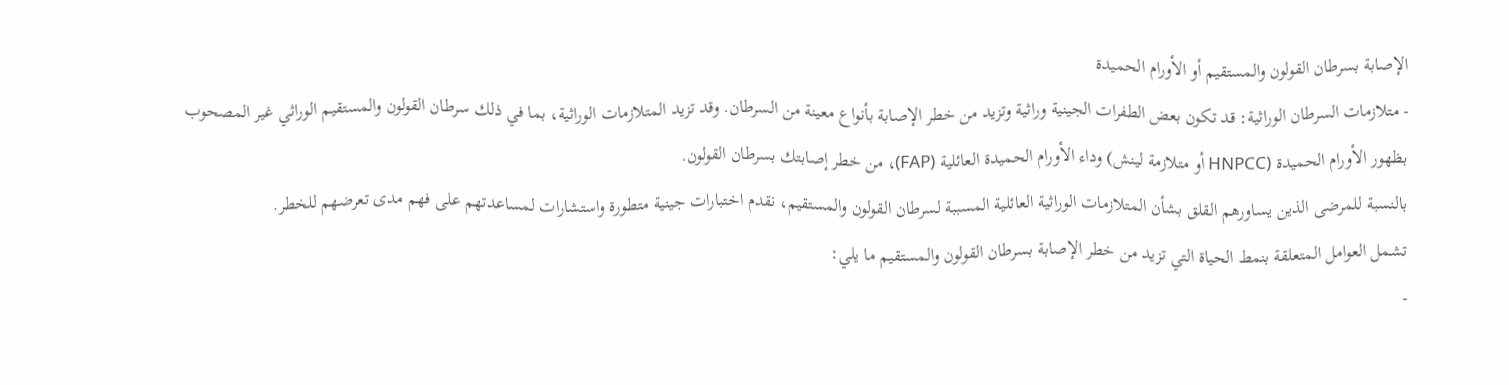الإصابة بسرطان القولون والمستقيم أو الأورام الحميدة
- متلازمات السرطان الوراثية: قد تكون بعض الطفرات الجينية وراثية وتزيد من خطر الإصابة بأنواع معينة من السرطان. وقد تزيد المتلازمات الوراثية، بما في ذلك سرطان القولون والمستقيم الوراثي غير المصحوب بظهور الأورام الحميدة (HNPCC أو متلازمة لينش) وداء الأورام الحميدة العائلية (FAP)، من خطر إصابتك بسرطان القولون.
بالنسبة للمرضى الذين يساورهم القلق بشأن المتلازمات الوراثية العائلية المسببة لسرطان القولون والمستقيم، نقدم اختبارات جينية متطورة واستشارات لمساعدتهم على فهم مدى تعرضهم للخطر.
تشمل العوامل المتعلقة بنمط الحياة التي تزيد من خطر الإصابة بسرطان القولون والمستقيم ما يلي:
-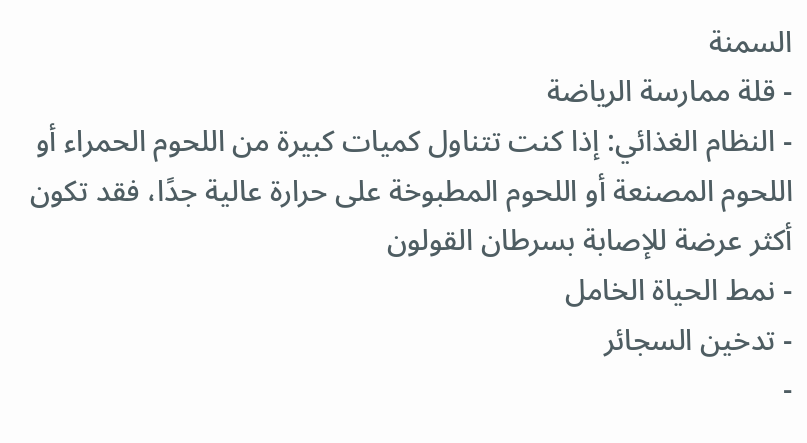السمنة
- قلة ممارسة الرياضة
- النظام الغذائي: إذا كنت تتناول كميات كبيرة من اللحوم الحمراء أو اللحوم المصنعة أو اللحوم المطبوخة على حرارة عالية جدًا، فقد تكون أكثر عرضة للإصابة بسرطان القولون
- نمط الحياة الخامل
- تدخين السجائر
-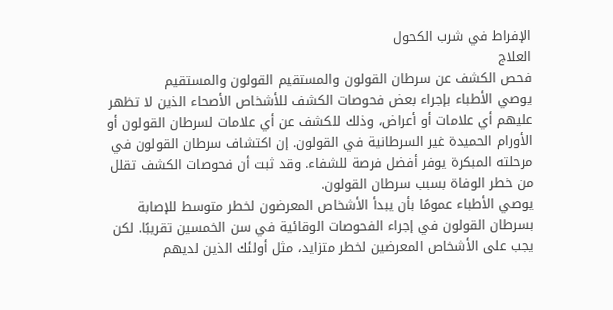الإفراط في شرب الكحول
العلاج
فحص الكشف عن سرطان القولون والمستقيم القولون والمستقيم
يوصي الأطباء بإجراء بعض فحوصات الكشف للأشخاص الأصحاء الذين لا تظهر عليهم أي علامات أو أعراض، وذلك للكشف عن أي علامات لسرطان القولون أو الأورام الحميدة غير السرطانية في القولون. إن اكتشاف سرطان القولون في مرحلته المبكرة يوفر أفضل فرصة للشفاء. وقد ثبت أن فحوصات الكشف تقلل من خطر الوفاة بسبب سرطان القولون.
يوصي الأطباء عمومًا بأن يبدأ الأشخاص المعرضون لخطر متوسط للإصابة بسرطان القولون في إجراء الفحوصات الوقائية في سن الخمسين تقريبًا. لكن يجب على الأشخاص المعرضين لخطر متزايد، مثل أولئك الذين لديهم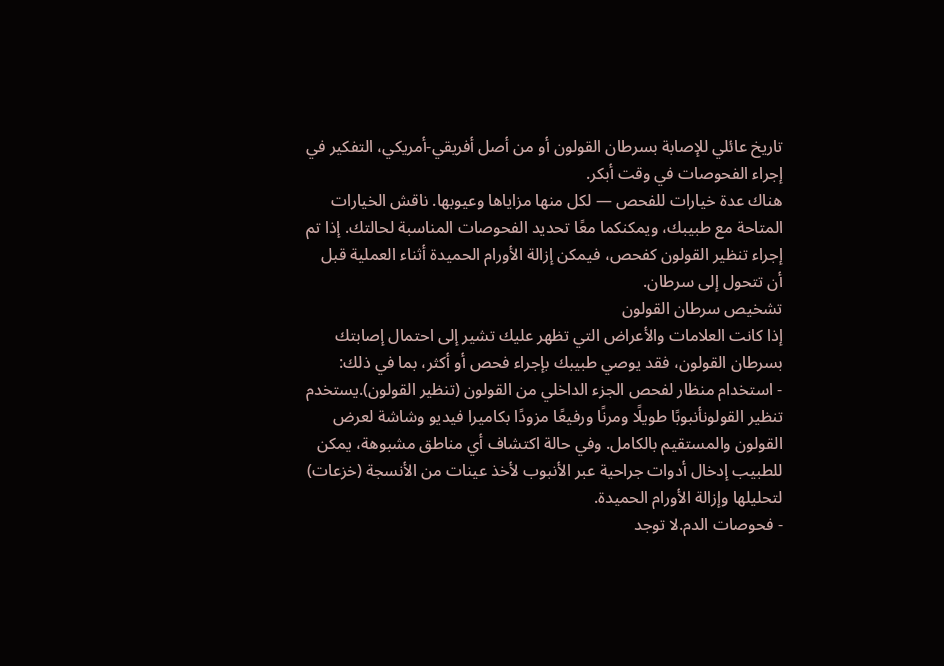تاريخ عائلي للإصابة بسرطان القولون أو من أصل أفريقي-أمريكي، التفكير في إجراء الفحوصات في وقت أبكر.
هناك عدة خيارات للفحص — لكل منها مزاياها وعيوبها. ناقش الخيارات المتاحة مع طبيبك، ويمكنكما معًا تحديد الفحوصات المناسبة لحالتك. إذا تم إجراء تنظير القولون كفحص، فيمكن إزالة الأورام الحميدة أثناء العملية قبل أن تتحول إلى سرطان.
تشخيص سرطان القولون
إذا كانت العلامات والأعراض التي تظهر عليك تشير إلى احتمال إصابتك بسرطان القولون، فقد يوصي طبيبك بإجراء فحص أو أكثر، بما في ذلك:
- استخدام منظار لفحص الجزء الداخلي من القولون (تنظير القولون).يستخدم تنظير القولونأنبوبًا طويلًا ومرنًا ورفيعًا مزودًا بكاميرا فيديو وشاشة لعرض القولون والمستقيم بالكامل. وفي حالة اكتشاف أي مناطق مشبوهة، يمكن للطبيب إدخال أدوات جراحية عبر الأنبوب لأخذ عينات من الأنسجة (خزعات) لتحليلها وإزالة الأورام الحميدة.
- فحوصات الدم.لا توجد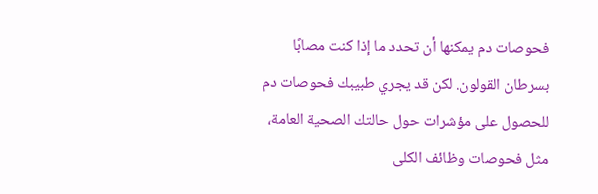فحوصات دم يمكنها أن تحدد ما إذا كنت مصابًا بسرطان القولون. لكن قد يجري طبيبك فحوصات دم للحصول على مؤشرات حول حالتك الصحية العامة، مثل فحوصات وظائف الكلى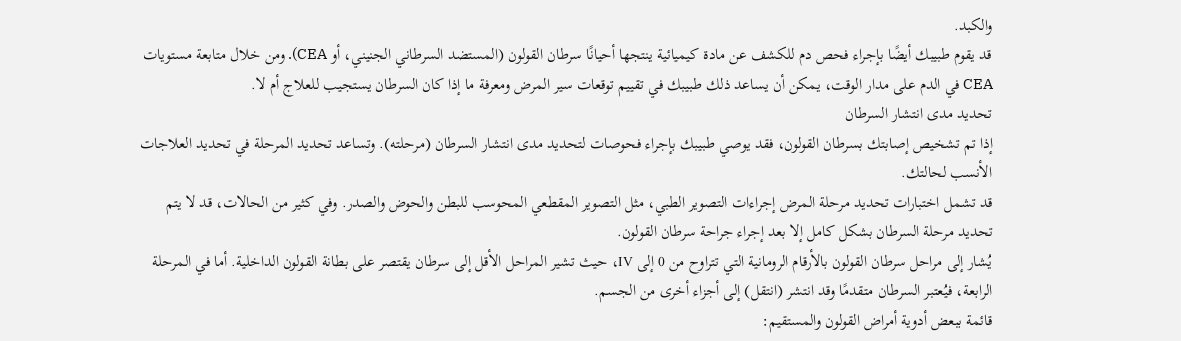والكبد.
قد يقوم طبيبك أيضًا بإجراء فحص دم للكشف عن مادة كيميائية ينتجها أحيانًا سرطان القولون (المستضد السرطاني الجنيني، أو CEA). ومن خلال متابعة مستويات CEA في الدم على مدار الوقت، يمكن أن يساعد ذلك طبيبك في تقييم توقعات سير المرض ومعرفة ما إذا كان السرطان يستجيب للعلاج أم لا.
تحديد مدى انتشار السرطان
إذا تم تشخيص إصابتك بسرطان القولون، فقد يوصي طبيبك بإجراء فحوصات لتحديد مدى انتشار السرطان (مرحلته). وتساعد تحديد المرحلة في تحديد العلاجات الأنسب لحالتك.
قد تشمل اختبارات تحديد مرحلة المرض إجراءات التصوير الطبي، مثل التصوير المقطعي المحوسب للبطن والحوض والصدر. وفي كثير من الحالات، قد لا يتم تحديد مرحلة السرطان بشكل كامل إلا بعد إجراء جراحة سرطان القولون.
يُشار إلى مراحل سرطان القولون بالأرقام الرومانية التي تتراوح من 0 إلى IV، حيث تشير المراحل الأقل إلى سرطان يقتصر على بطانة القولون الداخلية. أما في المرحلة الرابعة، فيُعتبر السرطان متقدمًا وقد انتشر (انتقل) إلى أجزاء أخرى من الجسم.
قائمة ببعض أدوية أمراض القولون والمستقيم: